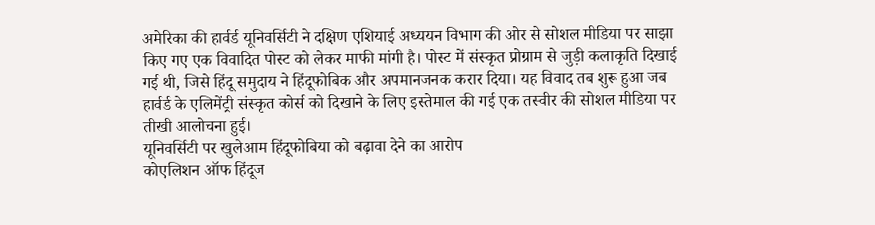अमेरिका की हार्वर्ड यूनिवर्सिटी ने दक्षिण एशियाई अध्ययन विभाग की ओर से सोशल मीडिया पर साझा किए गए एक विवादित पोस्ट को लेकर माफी मांगी है। पोस्ट में संस्कृत प्रोग्राम से जुड़ी कलाकृति दिखाई गई थी, जिसे हिंदू समुदाय ने हिंदूफोबिक और अपमानजनक करार दिया। यह विवाद तब शुरू हुआ जब हार्वर्ड के एलिमेंट्री संस्कृत कोर्स को दिखाने के लिए इस्तेमाल की गई एक तस्वीर की सोशल मीडिया पर तीखी आलोचना हुई।
यूनिवर्सिटी पर खुलेआम हिंदूफोबिया को बढ़ावा देने का आरोप
कोएलिशन ऑफ हिंदूज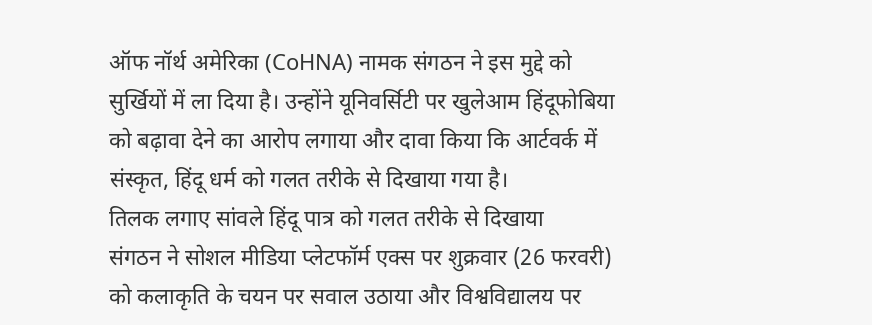ऑफ नॉर्थ अमेरिका (CoHNA) नामक संगठन ने इस मुद्दे को सुर्खियों में ला दिया है। उन्होंने यूनिवर्सिटी पर खुलेआम हिंदूफोबिया को बढ़ावा देने का आरोप लगाया और दावा किया कि आर्टवर्क में संस्कृत, हिंदू धर्म को गलत तरीके से दिखाया गया है।
तिलक लगाए सांवले हिंदू पात्र को गलत तरीके से दिखाया
संगठन ने सोशल मीडिया प्लेटफॉर्म एक्स पर शुक्रवार (26 फरवरी) को कलाकृति के चयन पर सवाल उठाया और विश्वविद्यालय पर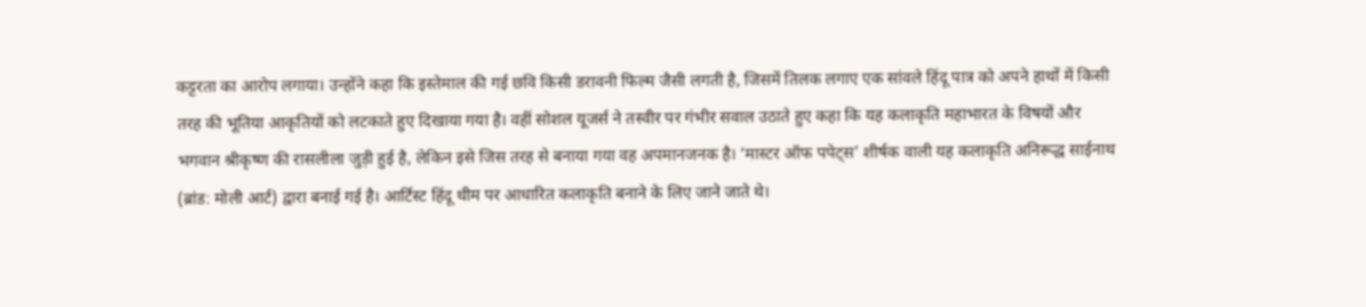कट्टरता का आरोप लगाया। उन्होंने कहा कि इस्तेमाल की गई छवि किसी डरावनी फिल्म जैसी लगती है, जिसमें तिलक लगाए एक सांवले हिंदू पात्र को अपने हाथों में किसी तरह की भूतिया आकृतियों को लटकाते हुए दिखाया गया है। वहीं सोशल यूजर्स ने तस्वीर पर गंभीर सवाल उठाते हुए कहा कि यह कलाकृति महाभारत के विषयों और भगवान श्रीकृष्ण की रासलीला जुड़ी हुई है, लेकिन इसे जिस तरह से बनाया गया वह अपमानजनक है। ‘मास्टर ऑफ पपेट्स’ शीर्षक वाली यह कलाकृति अनिरूद्ध साईनाथ (ब्रांड: मोली आर्ट) द्वारा बनाई गई है। आर्टिस्ट हिंदू थीम पर आधारित कलाकृति बनाने के लिए जाने जाते थे।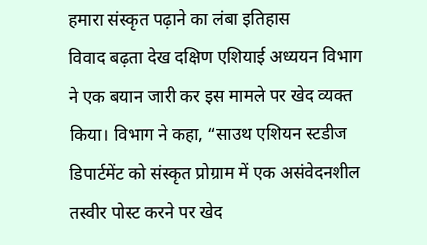हमारा संस्कृत पढ़ाने का लंबा इतिहास
विवाद बढ़ता देख दक्षिण एशियाई अध्ययन विभाग ने एक बयान जारी कर इस मामले पर खेद व्यक्त किया। विभाग ने कहा, “साउथ एशियन स्टडीज डिपार्टमेंट को संस्कृत प्रोग्राम में एक असंवेदनशील तस्वीर पोस्ट करने पर खेद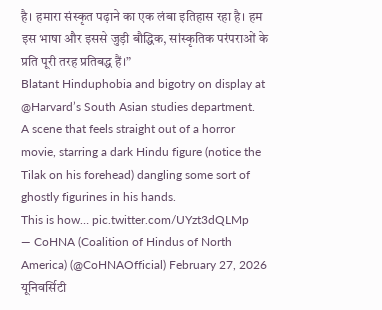है। हमारा संस्कृत पढ़ाने का एक लंबा इतिहास रहा है। हम इस भाषा और इससे जुड़ी बौद्धिक, सांस्कृतिक परंपराओं के प्रति पूरी तरह प्रतिबद्ध हैं।”
Blatant Hinduphobia and bigotry on display at @Harvard’s South Asian studies department.
A scene that feels straight out of a horror movie, starring a dark Hindu figure (notice the Tilak on his forehead) dangling some sort of ghostly figurines in his hands.
This is how… pic.twitter.com/UYzt3dQLMp
— CoHNA (Coalition of Hindus of North America) (@CoHNAOfficial) February 27, 2026
यूनिवर्सिटी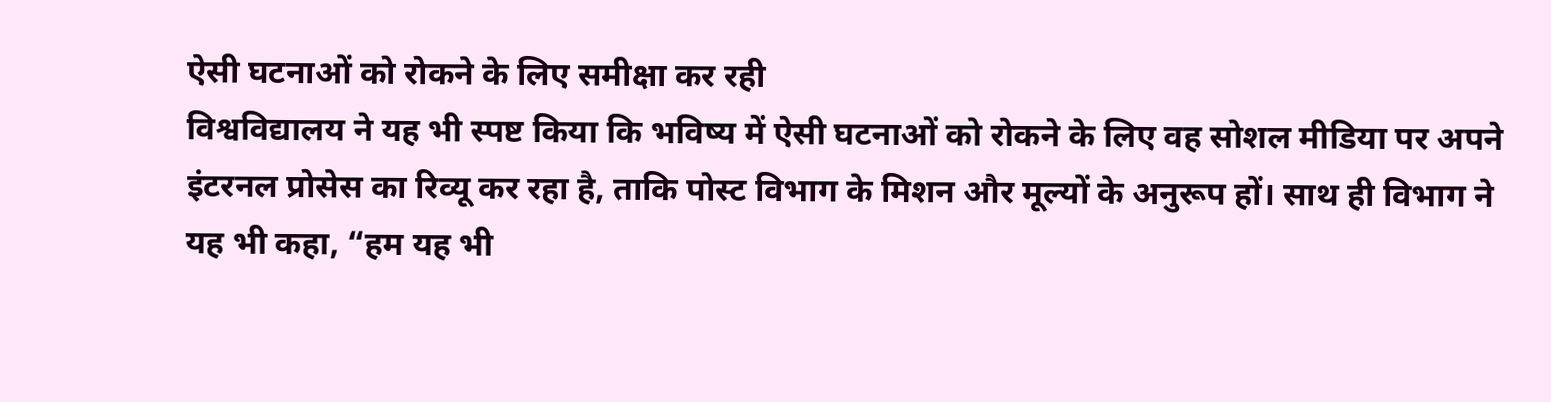ऐसी घटनाओं को रोकने के लिए समीक्षा कर रही
विश्वविद्यालय ने यह भी स्पष्ट किया कि भविष्य में ऐसी घटनाओं को रोकने के लिए वह सोशल मीडिया पर अपने इंटरनल प्रोसेस का रिव्यू कर रहा है, ताकि पोस्ट विभाग के मिशन और मूल्यों के अनुरूप हों। साथ ही विभाग ने यह भी कहा, “हम यह भी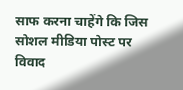साफ करना चाहेंगे कि जिस सोशल मीडिया पोस्ट पर विवाद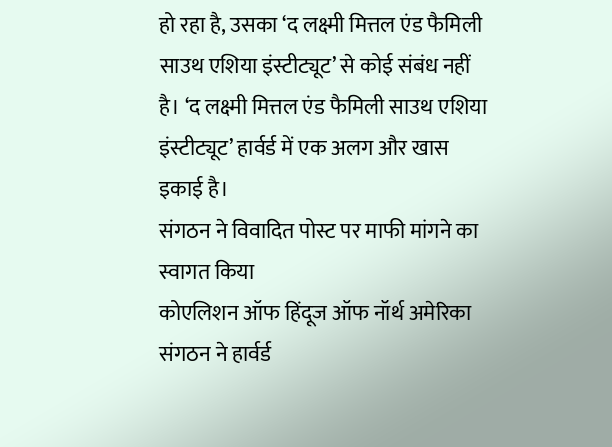हो रहा है, उसका ‘द लक्ष्मी मित्तल एंड फैमिली साउथ एशिया इंस्टीट्यूट’ से कोई संबंध नहीं है। ‘द लक्ष्मी मित्तल एंड फैमिली साउथ एशिया इंस्टीट्यूट’ हार्वर्ड में एक अलग और खास इकाई है।
संगठन ने विवादित पोस्ट पर माफी मांगने का स्वागत किया
कोएलिशन ऑफ हिंदूज ऑफ नॉर्थ अमेरिका संगठन ने हार्वर्ड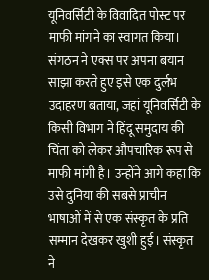यूनिवर्सिटी के विवादित पोस्ट पर माफी मांगने का स्वागत किया। संगठन ने एक्स पर अपना बयान साझा करते हुए इसे एक दुर्लभ उदाहरण बताया, जहां यूनिवर्सिटी के किसी विभाग ने हिंदू समुदाय की चिंता को लेकर औपचारिक रूप से माफी मांगी है। उन्होंने आगे कहा कि उसे दुनिया की सबसे प्राचीन भाषाओं में से एक संस्कृत के प्रति सम्मान देखकर खुशी हुई। संस्कृत ने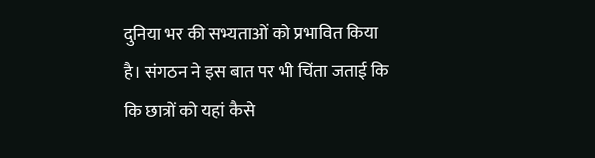दुनिया भर की सभ्यताओं को प्रभावित किया है। संगठन ने इस बात पर भी चिंता जताई कि कि छात्रों को यहां कैसे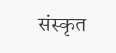संस्कृत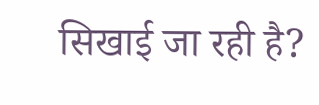सिखाई जा रही है?